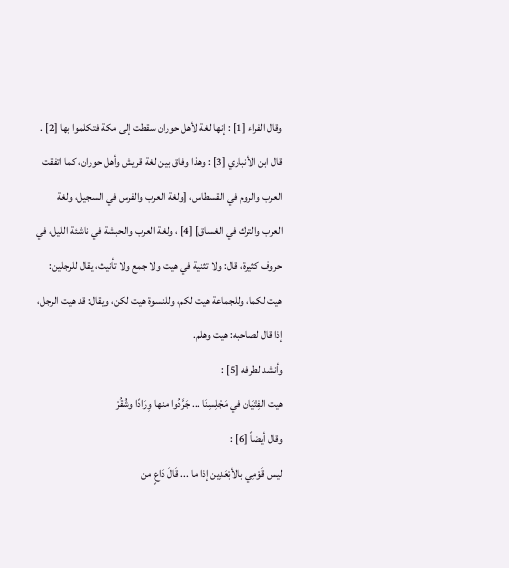وقال الفراء [1] : إنها لغة لأهل حوران سقطت إلى مكة فتكلموا بها [2] .
قال ابن الأنباري [3] : وهذا وفاق بين لغة قريش وأهل حوران، كما اتفقت العرب والروم في القسطاس، [ولغة العرب والفرس في السجيل، ولغة العرب والترك في الغساق] [4] ، ولغة العرب والحبشة في ناشئة الليل، في حروف كثيرة، قال: ولا تثنية في هيت ولا جمع ولا تأنيث، يقال للرجلين: هيت لكما، وللجماعة هيت لكم، وللنسوة هيت لكن، ويقال: قد هيت الرجل، إذا قال لصاحبه: هيت وهلم.
وأنشد لطرفه [5] :
هيت الفِتْيَان في مَجْلِسِنَا ... جَرَّدُوا منها وِرَادًا وشُقُرْ
وقال أيضاً [6] :
ليس قَوْمِي بالأبْعَدِين إذا ما ... قَالَ دَاعٍ من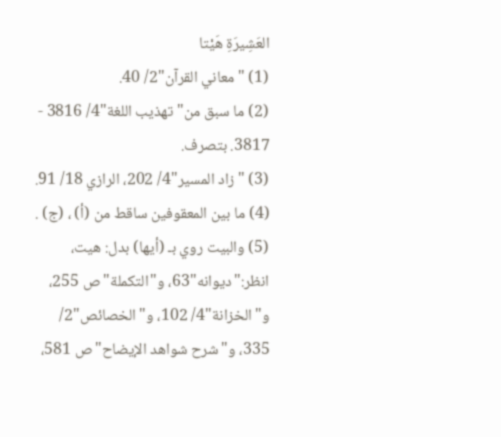العَشِيرَةِ هَيْتا
(1) "معاني القرآن"2/ 40.
(2) ما سبق من"تهذيب اللغة"4/ 3816 - 3817. بتصرف.
(3) "زاد المسير"4/ 202، الرازي 18/ 91.
(4) ما بين المعقوفين ساقط من (أ) ، (ج) .
(5) والبيت روي بـ (أيها) بدل: هيت، انظر:"ديوانه"63، و"التكملة"ص 255، و"الخزانة"4/ 102، و"الخصائص"2/ 335، و"شرح شواهد الإيضاح"ص 581،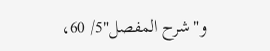و"شرح المفصل"5/ 60،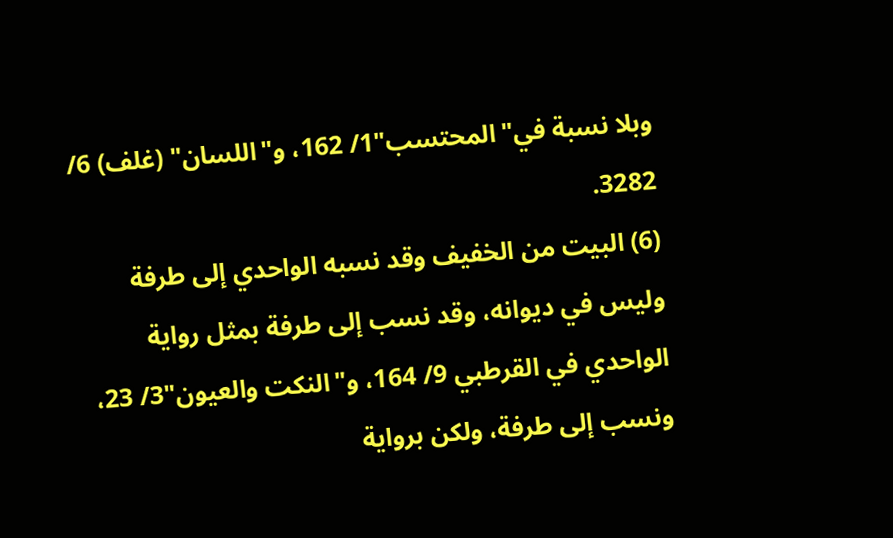وبلا نسبة في"المحتسب"1/ 162، و"اللسان" (غلف) 6/ 3282.
(6) البيت من الخفيف وقد نسبه الواحدي إلى طرفة وليس في ديوانه، وقد نسب إلى طرفة بمثل رواية الواحدي في القرطبي 9/ 164، و"النكت والعيون"3/ 23، ونسب إلى طرفة، ولكن برواية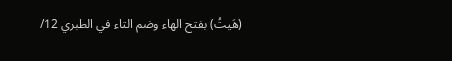(هَيتُ) بفتح الهاء وضم التاء في الطبري 12/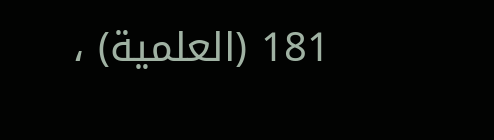181 (العلمية) ،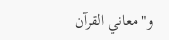و"معاني القرآن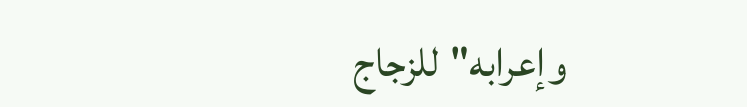وإعرابه"للزجاج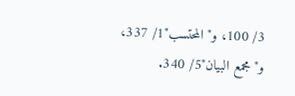3/ 100، و"المحتسب"1/ 337، و"مجمع البيان"5/ 340.